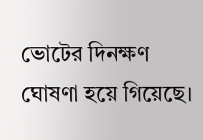ভোটের দিনক্ষণ ঘোষণা হয়ে গিয়েছে।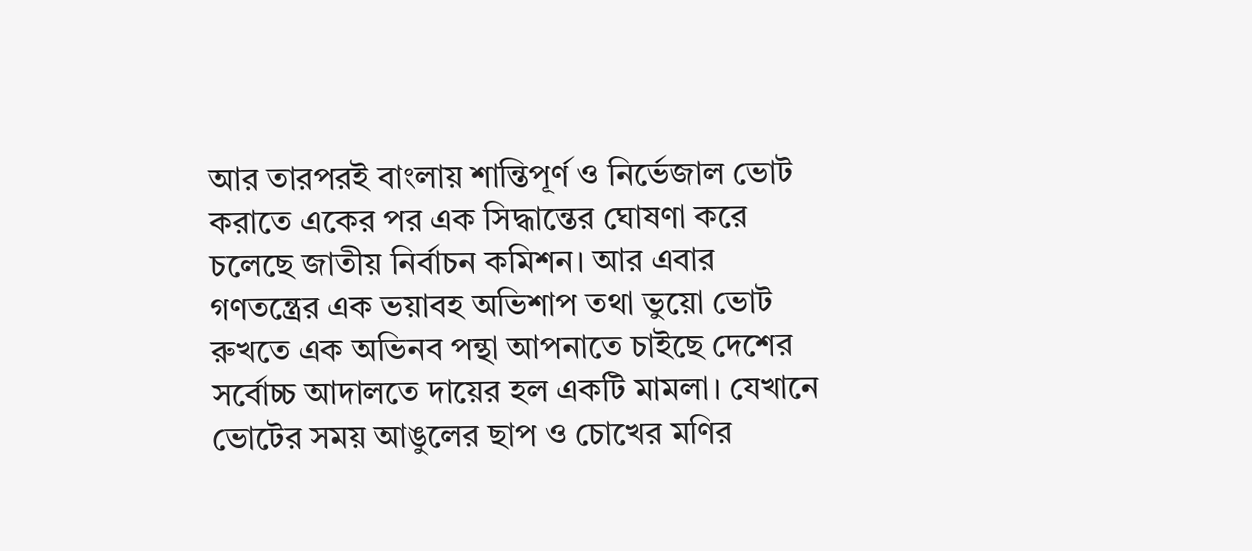আর তারপরই বাংলায় শান্তিপূর্ণ ও নির্ভেজাল ভোট করাতে একের পর এক সিদ্ধান্তের ঘোষণা করে চলেছে জাতীয় নির্বাচন কমিশন। আর এবার গণতন্ত্রের এক ভয়াবহ অভিশাপ তথা ভুয়ো ভোট রুখতে এক অভিনব পন্থা আপনাতে চাইছে দেশের সর্বোচ্চ আদালতে দায়ের হল একটি মামলা। যেখানে ভোটের সময় আঙুলের ছাপ ও চোখের মণির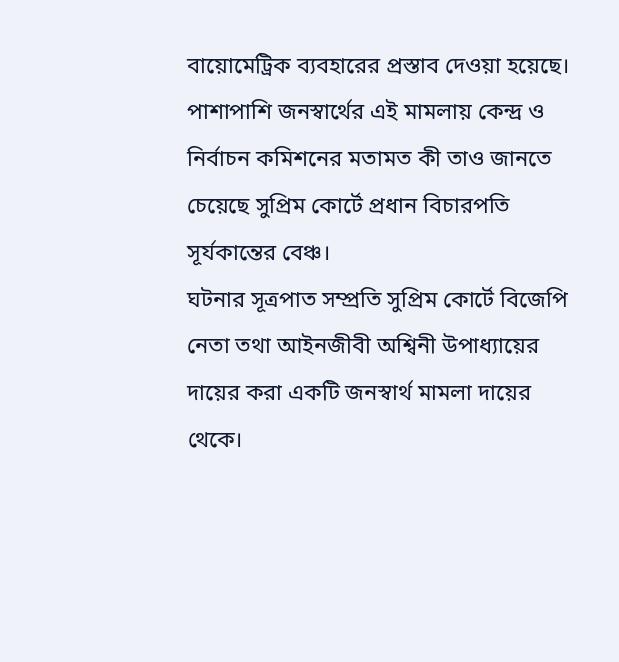বায়োমেট্রিক ব্যবহারের প্রস্তাব দেওয়া হয়েছে। পাশাপাশি জনস্বার্থের এই মামলায় কেন্দ্র ও নির্বাচন কমিশনের মতামত কী তাও জানতে চেয়েছে সুপ্রিম কোর্টে প্রধান বিচারপতি সূর্যকান্তের বেঞ্চ।
ঘটনার সূত্রপাত সম্প্রতি সুপ্রিম কোর্টে বিজেপি নেতা তথা আইনজীবী অশ্বিনী উপাধ্যায়ের দায়ের করা একটি জনস্বার্থ মামলা দায়ের থেকে।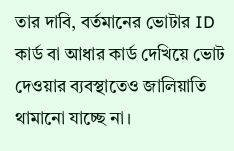তার দাবি, বর্তমানের ভোটার ID কার্ড বা আধার কার্ড দেখিয়ে ভোট দেওয়ার ব্যবস্থাতেও জালিয়াতি থামানো যাচ্ছে না।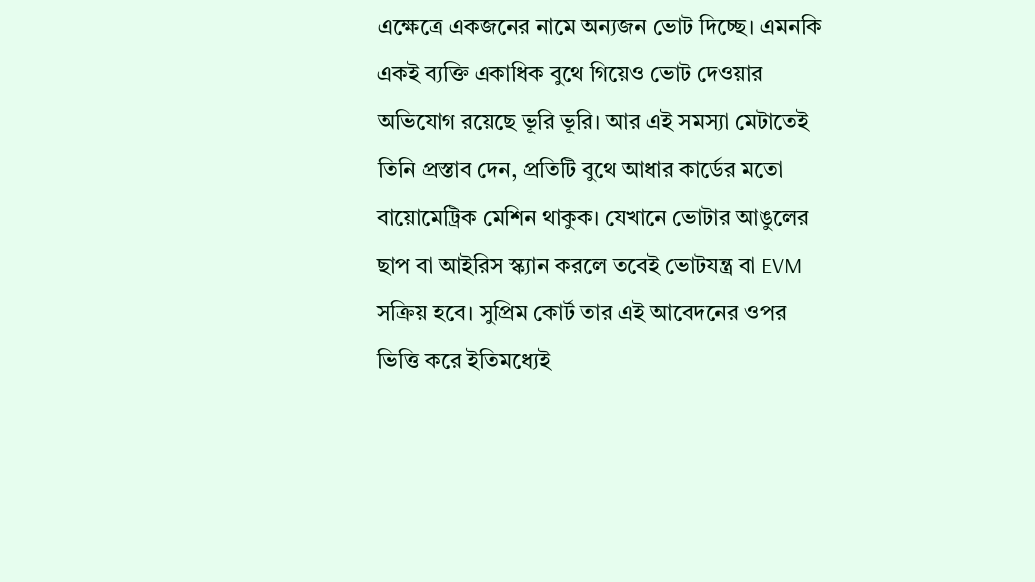এক্ষেত্রে একজনের নামে অন্যজন ভোট দিচ্ছে। এমনকি একই ব্যক্তি একাধিক বুথে গিয়েও ভোট দেওয়ার অভিযোগ রয়েছে ভূরি ভূরি। আর এই সমস্যা মেটাতেই তিনি প্রস্তাব দেন, প্রতিটি বুথে আধার কার্ডের মতো বায়োমেট্রিক মেশিন থাকুক। যেখানে ভোটার আঙুলের ছাপ বা আইরিস স্ক্যান করলে তবেই ভোটযন্ত্র বা EVM সক্রিয় হবে। সুপ্রিম কোর্ট তার এই আবেদনের ওপর ভিত্তি করে ইতিমধ্যেই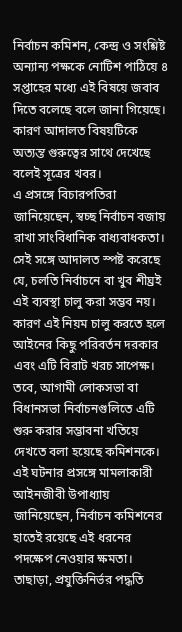নির্বাচন কমিশন, কেন্দ্র ও সংশ্লিষ্ট অন্যান্য পক্ষকে নোটিশ পাঠিয়ে ৪ সপ্তাহের মধ্যে এই বিষয়ে জবাব দিতে বলেছে বলে জানা গিয়েছে। কারণ আদালত বিষয়টিকে অত্যন্ত গুরুত্বের সাথে দেখেছে বলেই সূত্রের খবর।
এ প্রসঙ্গে বিচারপতিরা জানিয়েছেন, স্বচ্ছ নির্বাচন বজায় রাখা সাংবিধানিক বাধ্যবাধকতা। সেই সঙ্গে আদালত স্পষ্ট করেছে যে, চলতি নির্বাচনে বা খুব শীঘ্রই এই ব্যবস্থা চালু করা সম্ভব নয়। কারণ এই নিয়ম চালু করতে হলে আইনের কিছু পরিবর্তন দরকার এবং এটি বিরাট খরচ সাপেক্ষ। তবে, আগামী লোকসভা বা বিধানসভা নির্বাচনগুলিতে এটি শুরু করার সম্ভাবনা খতিয়ে দেখতে বলা হয়েছে কমিশনকে। এই ঘটনার প্রসঙ্গে মামলাকারী আইনজীবী উপাধ্যায় জানিয়েছেন, নির্বাচন কমিশনের হাতেই রয়েছে এই ধরনের পদক্ষেপ নেওয়ার ক্ষমতা। তাছাড়া, প্রযুক্তিনির্ভর পদ্ধতি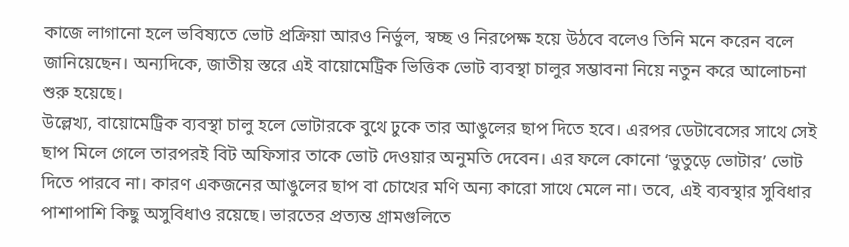কাজে লাগানো হলে ভবিষ্যতে ভোট প্রক্রিয়া আরও নির্ভুল, স্বচ্ছ ও নিরপেক্ষ হয়ে উঠবে বলেও তিনি মনে করেন বলে জানিয়েছেন। অন্যদিকে, জাতীয় স্তরে এই বায়োমেট্রিক ভিত্তিক ভোট ব্যবস্থা চালুর সম্ভাবনা নিয়ে নতুন করে আলোচনা শুরু হয়েছে।
উল্লেখ্য, বায়োমেট্রিক ব্যবস্থা চালু হলে ভোটারকে বুথে ঢুকে তার আঙুলের ছাপ দিতে হবে। এরপর ডেটাবেসের সাথে সেই ছাপ মিলে গেলে তারপরই বিট অফিসার তাকে ভোট দেওয়ার অনুমতি দেবেন। এর ফলে কোনো ‘ভুতুড়ে ভোটার’ ভোট দিতে পারবে না। কারণ একজনের আঙুলের ছাপ বা চোখের মণি অন্য কারো সাথে মেলে না। তবে, এই ব্যবস্থার সুবিধার পাশাপাশি কিছু অসুবিধাও রয়েছে। ভারতের প্রত্যন্ত গ্রামগুলিতে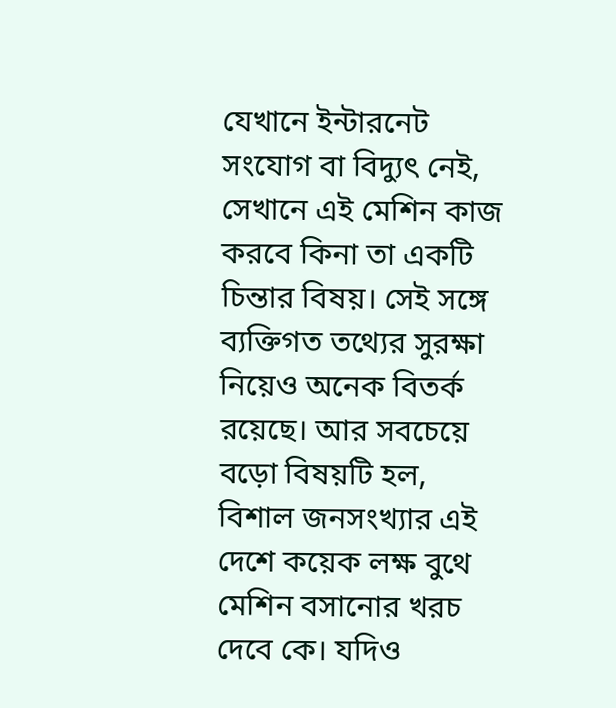যেখানে ইন্টারনেট সংযোগ বা বিদ্যুৎ নেই, সেখানে এই মেশিন কাজ করবে কিনা তা একটি চিন্তার বিষয়। সেই সঙ্গে ব্যক্তিগত তথ্যের সুরক্ষা নিয়েও অনেক বিতর্ক রয়েছে। আর সবচেয়ে বড়ো বিষয়টি হল, বিশাল জনসংখ্যার এই দেশে কয়েক লক্ষ বুথে মেশিন বসানোর খরচ দেবে কে। যদিও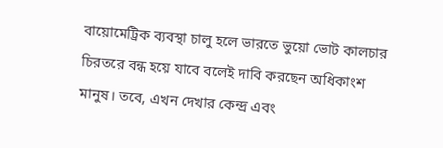বায়োমেট্রিক ব্যবস্থা চালু হলে ভারতে ভুয়ো ভোট কালচার চিরতরে বন্ধ হয়ে যাবে বলেই দাবি করছেন অধিকাংশ মানুষ। তবে, এখন দেখার কেন্দ্র এবং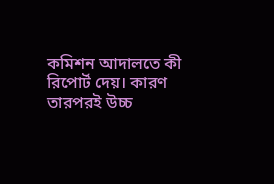কমিশন আদালতে কী রিপোর্ট দেয়। কারণ তারপরই উচ্চ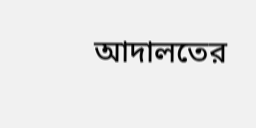আদালতের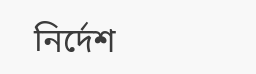নির্দেশ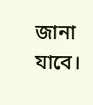জানা যাবে।